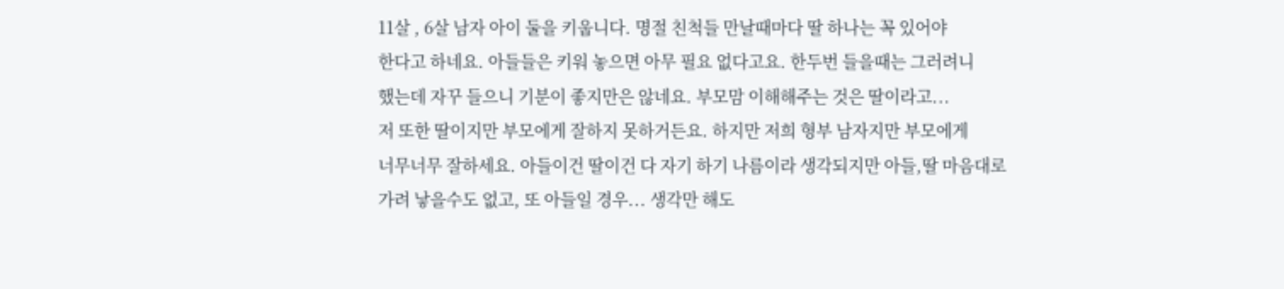11살 , 6살 남자 아이 둘을 키웁니다. 명절 친척들 만날때마다 딸 하나는 꼭 있어야
한다고 하네요. 아들들은 키워 놓으면 아무 필요 없다고요. 한두번 들을때는 그러려니
했는데 자꾸 들으니 기분이 좋지만은 않네요. 부모맘 이해해주는 것은 딸이라고...
저 또한 딸이지만 부모에게 잘하지 못하거든요. 하지만 저희 형부 남자지만 부모에게
너무너무 잘하세요. 아들이건 딸이건 다 자기 하기 나름이라 생각되지만 아들,딸 마음대로
가려 낳을수도 없고, 또 아들일 경우... 생각만 해도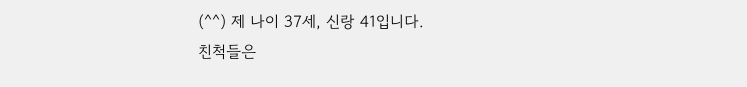(^^) 제 나이 37세, 신랑 41입니다.
친척들은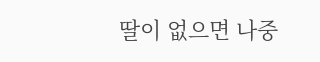딸이 없으면 나중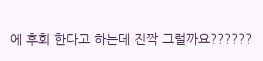에 후회 한다고 하는데 진짝 그럴까요??????